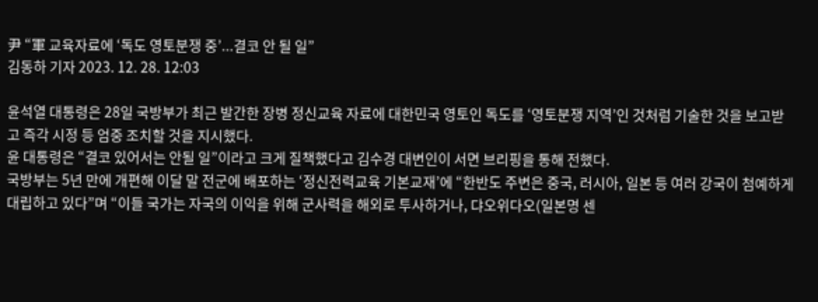尹 “軍 교육자료에 ‘독도 영토분쟁 중’...결코 안 될 일”
김동하 기자 2023. 12. 28. 12:03

윤석열 대통령은 28일 국방부가 최근 발간한 장병 정신교육 자료에 대한민국 영토인 독도를 ‘영토분쟁 지역’인 것처럼 기술한 것을 보고받고 즉각 시정 등 엄중 조치할 것을 지시했다.
윤 대통령은 “결코 있어서는 안될 일”이라고 크게 질책했다고 김수경 대변인이 서면 브리핑을 통해 전했다.
국방부는 5년 만에 개편해 이달 말 전군에 배포하는 ‘정신전력교육 기본교재’에 “한반도 주변은 중국, 러시아, 일본 등 여러 강국이 첨예하게 대립하고 있다”며 “이들 국가는 자국의 이익을 위해 군사력을 해외로 투사하거나, 댜오위다오(일본명 센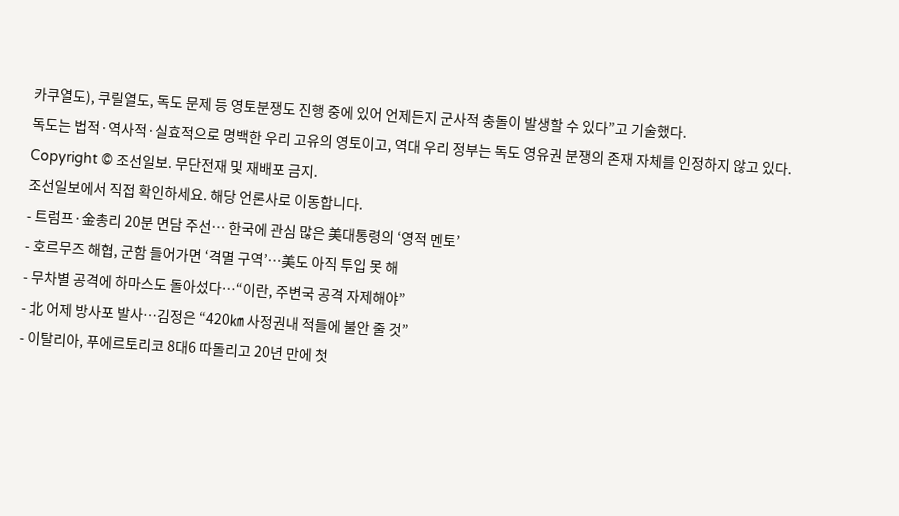카쿠열도), 쿠릴열도, 독도 문제 등 영토분쟁도 진행 중에 있어 언제든지 군사적 충돌이 발생할 수 있다”고 기술했다.
독도는 법적·역사적·실효적으로 명백한 우리 고유의 영토이고, 역대 우리 정부는 독도 영유권 분쟁의 존재 자체를 인정하지 않고 있다.
Copyright © 조선일보. 무단전재 및 재배포 금지.
조선일보에서 직접 확인하세요. 해당 언론사로 이동합니다.
- 트럼프·金총리 20분 면담 주선… 한국에 관심 많은 美대통령의 ‘영적 멘토’
- 호르무즈 해협, 군함 들어가면 ‘격멸 구역’…美도 아직 투입 못 해
- 무차별 공격에 하마스도 돌아섰다…“이란, 주변국 공격 자제해야”
- 北 어제 방사포 발사…김정은 “420㎞ 사정권내 적들에 불안 줄 것”
- 이탈리아, 푸에르토리코 8대6 따돌리고 20년 만에 첫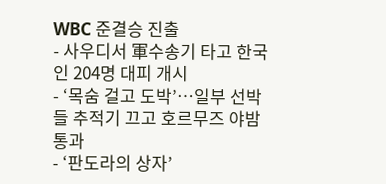WBC 준결승 진출
- 사우디서 軍수송기 타고 한국인 204명 대피 개시
- ‘목숨 걸고 도박’…일부 선박들 추적기 끄고 호르무즈 야밤 통과
- ‘판도라의 상자’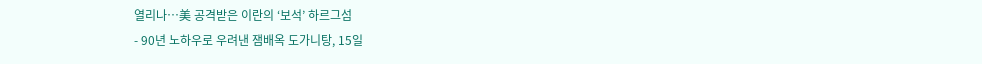열리나…美 공격받은 이란의 ‘보석’ 하르그섬
- 90년 노하우로 우려낸 잼배옥 도가니탕, 15일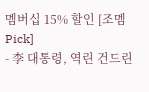멤버십 15% 할인 [조멤Pick]
- 李 대통령, 역린 건드린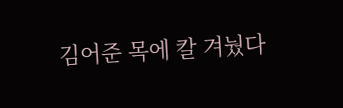김어준 목에 칼 겨눴다